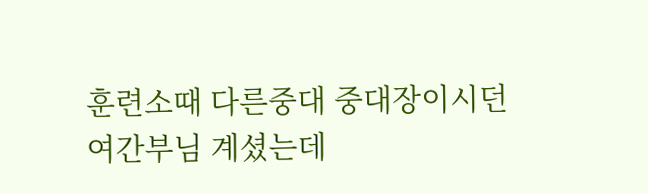훈련소때 다른중대 중대장이시던 여간부님 계셨는데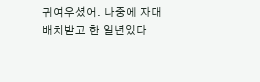귀여우셨어. 나중에 자대배치받고 한 일년있다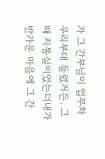가 그 간부님이 업무차 우리부대 들렸거든. 그 때 지통실이었는더내가 반가운 마음에 그 간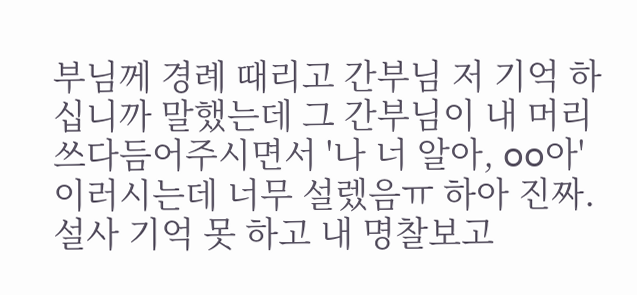부님께 경례 때리고 간부님 저 기억 하십니까 말했는데 그 간부님이 내 머리 쓰다듬어주시면서 '나 너 알아, oo아' 이러시는데 너무 설렜음ㅠ 하아 진짜. 설사 기억 못 하고 내 명찰보고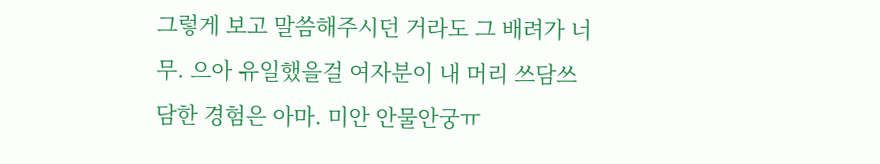그렇게 보고 말씀해주시던 거라도 그 배려가 너무. 으아 유일했을걸 여자분이 내 머리 쓰담쓰담한 경험은 아마. 미안 안물안궁ㅠ